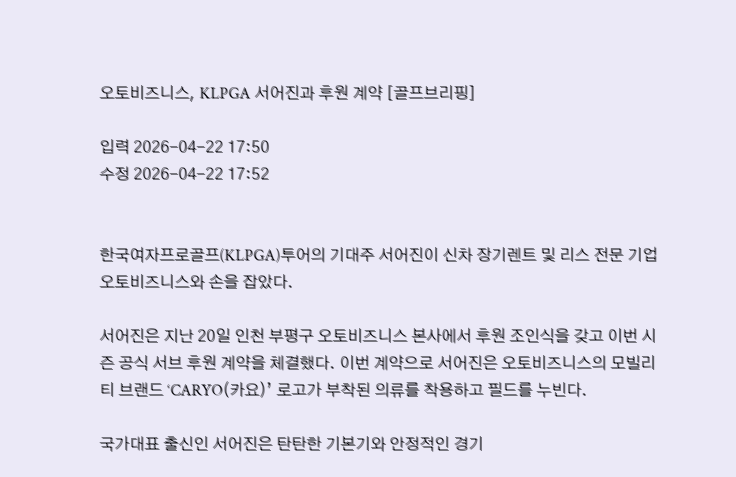오토비즈니스, KLPGA 서어진과 후원 계약 [골프브리핑]

입력 2026-04-22 17:50
수정 2026-04-22 17:52


한국여자프로골프(KLPGA)투어의 기대주 서어진이 신차 장기렌트 및 리스 전문 기업 오토비즈니스와 손을 잡았다.

서어진은 지난 20일 인천 부평구 오토비즈니스 본사에서 후원 조인식을 갖고 이번 시즌 공식 서브 후원 계약을 체결했다. 이번 계약으로 서어진은 오토비즈니스의 모빌리티 브랜드 ‘CARYO(카요)’ 로고가 부착된 의류를 착용하고 필드를 누빈다.

국가대표 출신인 서어진은 탄탄한 기본기와 안정적인 경기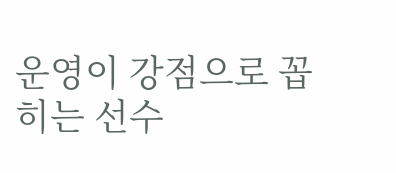운영이 강점으로 꼽히는 선수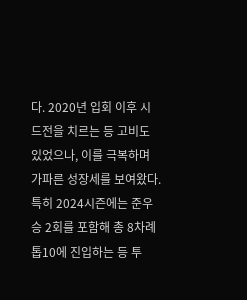다. 2020년 입회 이후 시드전을 치르는 등 고비도 있었으나, 이를 극복하며 가파른 성장세를 보여왔다. 특히 2024시즌에는 준우승 2회를 포함해 총 8차례 톱10에 진입하는 등 투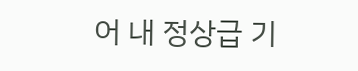어 내 정상급 기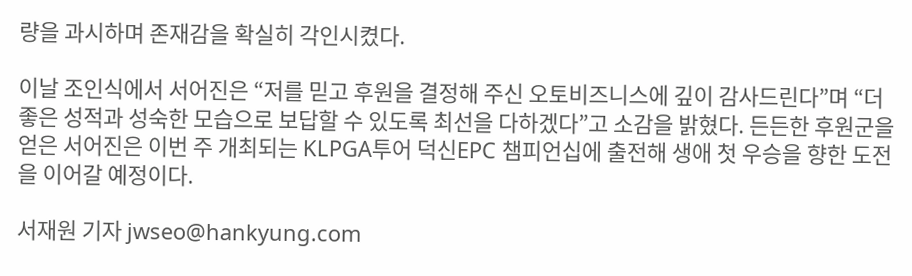량을 과시하며 존재감을 확실히 각인시켰다.

이날 조인식에서 서어진은 “저를 믿고 후원을 결정해 주신 오토비즈니스에 깊이 감사드린다”며 “더 좋은 성적과 성숙한 모습으로 보답할 수 있도록 최선을 다하겠다”고 소감을 밝혔다. 든든한 후원군을 얻은 서어진은 이번 주 개최되는 KLPGA투어 덕신EPC 챔피언십에 출전해 생애 첫 우승을 향한 도전을 이어갈 예정이다.

서재원 기자 jwseo@hankyung.com